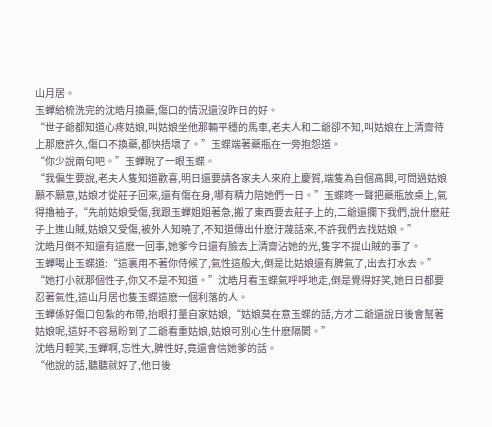山月居。
玉蟬給梳洗完的沈皓月換藥,傷口的情況還沒昨日的好。
“世子爺都知道心疼姑娘,叫姑娘坐他那輛平穩的馬車,老夫人和二爺卻不知,叫姑娘在上清齋待上那麽許久,傷口不換藥,都快捂壞了。”玉蝶端著藥瓶在一旁抱怨道。
“你少說兩句吧。”玉蟬睨了一眼玉蝶。
“我偏生要說,老夫人隻知道歡喜,明日還要請各家夫人來府上慶賀,端隻為自個高興,可問過姑娘願不願意,姑娘才從莊子回來,還有傷在身,哪有精力陪她們一日。”玉蝶咚一聲把藥瓶放桌上,氣得擼袖子,“先前姑娘受傷,我跟玉蟬姐姐著急,搬了東西要去莊子上的,二爺還攔下我們,說什麽莊子上進山賊,姑娘又受傷,被外人知曉了,不知道傳出什麽汙蔑話來,不許我們去找姑娘。”
沈皓月倒不知還有這麽一回事,她爹今日還有臉去上清齋沾她的光,隻字不提山賊的事了。
玉蟬喝止玉蝶道:“這裏用不著你侍候了,氣性這般大,倒是比姑娘還有脾氣了,出去打水去。”
“她打小就那個性子,你又不是不知道。”沈皓月看玉蝶氣呼呼地走,倒是覺得好笑,她日日都要忍著氣性,這山月居也隻玉蝶這麽一個利落的人。
玉蟬係好傷口包紮的布帶,抬眼打量自家姑娘,“姑娘莫在意玉蝶的話,方才二爺還說日後會幫著姑娘呢,這好不容易盼到了二爺看重姑娘,姑娘可別心生什麽隔閡。”
沈皓月輕笑,玉蟬啊,忘性大,脾性好,竟還會信她爹的話。
“他說的話,聽聽就好了,他日後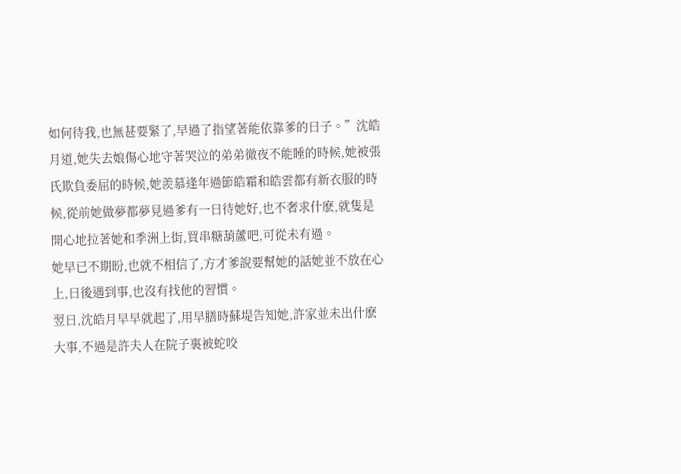如何待我,也無甚要緊了,早過了指望著能依靠爹的日子。”沈皓月道,她失去娘傷心地守著哭泣的弟弟徹夜不能睡的時候,她被張氏欺負委屈的時候,她羨慕逢年過節皓霜和皓雲都有新衣服的時候,從前她做夢都夢見過爹有一日待她好,也不奢求什麽,就隻是開心地拉著她和季洲上街,買串糖葫蘆吧,可從未有過。
她早已不期盼,也就不相信了,方才爹說要幫她的話她並不放在心上,日後遇到事,也沒有找他的習慣。
翌日,沈皓月早早就起了,用早膳時蘇堤告知她,許家並未出什麽大事,不過是許夫人在院子裏被蛇咬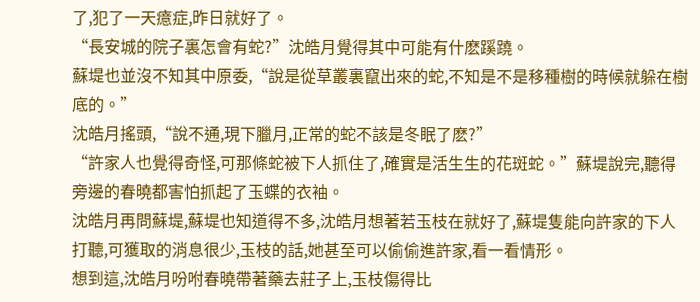了,犯了一天癔症,昨日就好了。
“長安城的院子裏怎會有蛇?”沈皓月覺得其中可能有什麽蹊蹺。
蘇堤也並沒不知其中原委,“說是從草叢裏竄出來的蛇,不知是不是移種樹的時候就躲在樹底的。”
沈皓月搖頭,“說不通,現下臘月,正常的蛇不該是冬眠了麽?”
“許家人也覺得奇怪,可那條蛇被下人抓住了,確實是活生生的花斑蛇。”蘇堤說完,聽得旁邊的春曉都害怕抓起了玉蝶的衣袖。
沈皓月再問蘇堤,蘇堤也知道得不多,沈皓月想著若玉枝在就好了,蘇堤隻能向許家的下人打聽,可獲取的消息很少,玉枝的話,她甚至可以偷偷進許家,看一看情形。
想到這,沈皓月吩咐春曉帶著藥去莊子上,玉枝傷得比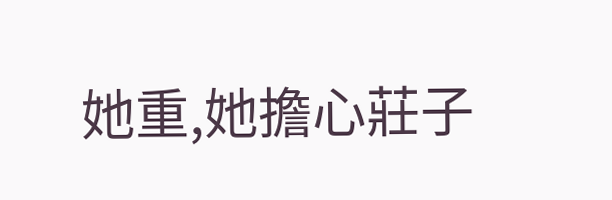她重,她擔心莊子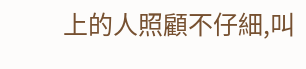上的人照顧不仔細,叫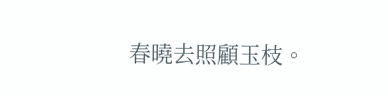春曉去照顧玉枝。